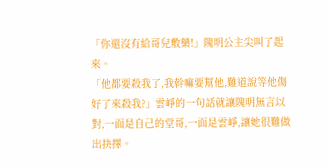「你還沒有給哥兒敷藥!」隗明公主尖叫了起來。
「他都要殺我了,我幹嘛要幫他,難道說等他傷好了來殺我?」雲崢的一句話就讓隗明無言以對,一面是自己的堂哥,一面是雲崢,讓她很難做出抉擇。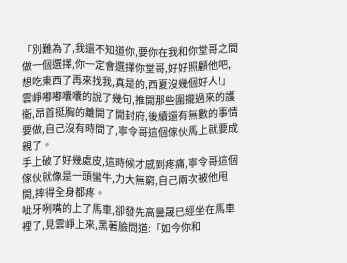「別難為了,我還不知道你,要你在我和你堂哥之間做一個選擇,你一定會選擇你堂哥,好好照顧他吧,想吃東西了再來找我,真是的,西夏沒幾個好人!」
雲崢嘟嘟囔囔的說了幾句,推開那些圍攏過來的護衞,昂首挺胸的離開了開封府,後續還有無數的事情要做,自己沒有時間了,寧令哥這個傢伙馬上就要成親了。
手上破了好幾處皮,這時候才感到疼痛,寧令哥這個傢伙就像是一頭蠻牛,力大無窮,自己兩次被他甩開,摔得全身都疼。
呲牙咧嘴的上了馬車,卻發先高曇晟已經坐在馬車裡了,見雲崢上來,黑著臉問道:「如今你和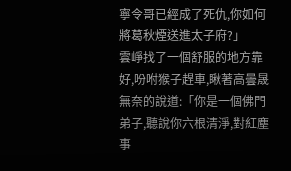寧令哥已經成了死仇,你如何將葛秋煙送進太子府?」
雲崢找了一個舒服的地方靠好,吩咐猴子趕車,瞅著高曇晟無奈的說道:「你是一個佛門弟子,聽說你六根清淨,對紅塵事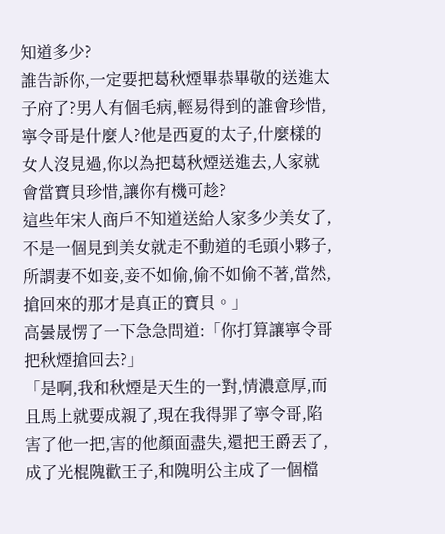知道多少?
誰告訴你,一定要把葛秋煙畢恭畢敬的送進太子府了?男人有個毛病,輕易得到的誰會珍惜,寧令哥是什麼人?他是西夏的太子,什麼樣的女人沒見過,你以為把葛秋煙送進去,人家就會當寶貝珍惜,讓你有機可趁?
這些年宋人商戶不知道送給人家多少美女了,不是一個見到美女就走不動道的毛頭小夥子,所謂妻不如妾,妾不如偷,偷不如偷不著,當然,搶回來的那才是真正的寶貝。」
高曇晟愣了一下急急問道:「你打算讓寧令哥把秋煙搶回去?」
「是啊,我和秋煙是天生的一對,情濃意厚,而且馬上就要成親了,現在我得罪了寧令哥,陷害了他一把,害的他顏面盡失,還把王爵丟了,成了光棍隗歡王子,和隗明公主成了一個檔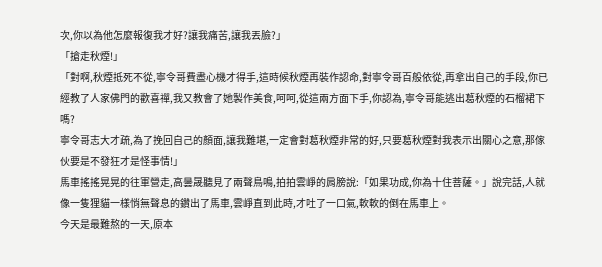次,你以為他怎麼報復我才好?讓我痛苦,讓我丟臉?」
「搶走秋煙!」
「對啊,秋煙抵死不從,寧令哥費盡心機才得手,這時候秋煙再裝作認命,對寧令哥百般依從,再拿出自己的手段,你已經教了人家佛門的歡喜禪,我又教會了她製作美食,呵呵,從這兩方面下手,你認為,寧令哥能逃出葛秋煙的石榴裙下嗎?
寧令哥志大才疏,為了挽回自己的顏面,讓我難堪,一定會對葛秋煙非常的好,只要葛秋煙對我表示出關心之意,那傢伙要是不發狂才是怪事情!」
馬車搖搖晃晃的往軍營走,高曇晟聽見了兩聲鳥鳴,拍拍雲崢的肩膀說:「如果功成,你為十住菩薩。」說完話,人就像一隻狸貓一樣悄無聲息的鑽出了馬車,雲崢直到此時,才吐了一口氣,軟軟的倒在馬車上。
今天是最難熬的一天,原本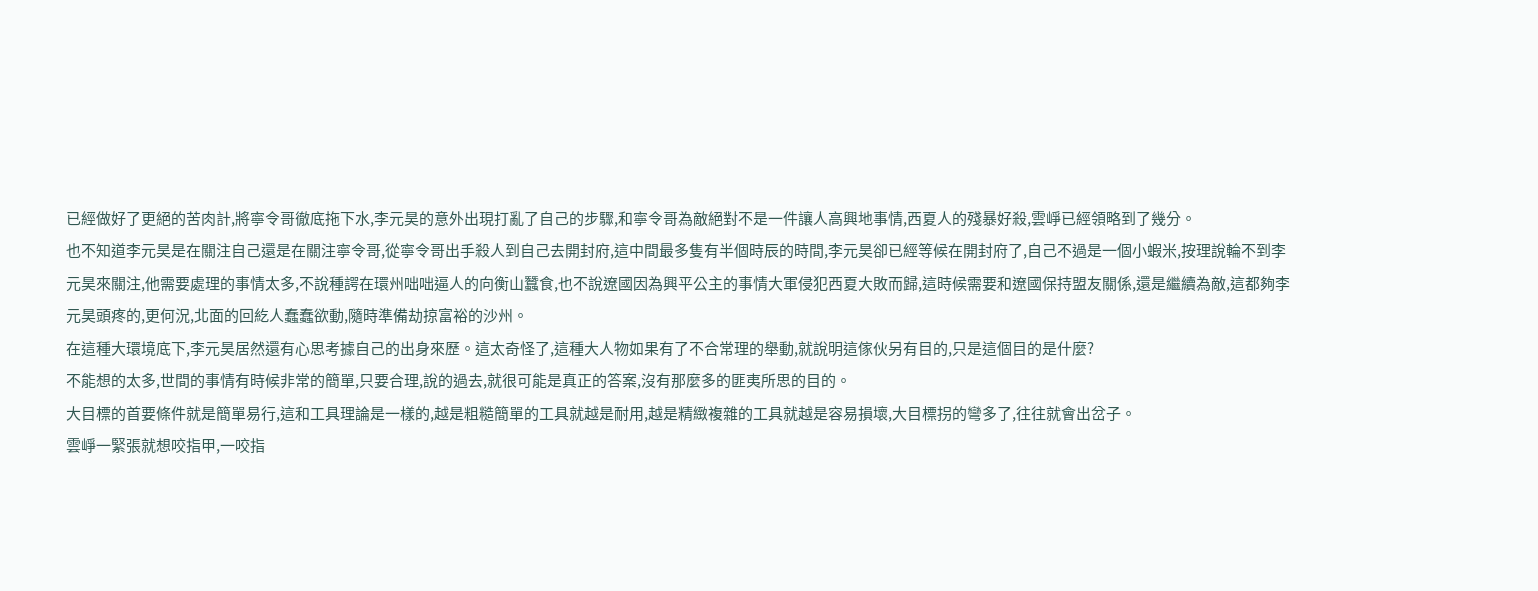已經做好了更絕的苦肉計,將寧令哥徹底拖下水,李元昊的意外出現打亂了自己的步驟,和寧令哥為敵絕對不是一件讓人高興地事情,西夏人的殘暴好殺,雲崢已經領略到了幾分。
也不知道李元昊是在關注自己還是在關注寧令哥,從寧令哥出手殺人到自己去開封府,這中間最多隻有半個時辰的時間,李元昊卻已經等候在開封府了,自己不過是一個小蝦米,按理說輪不到李元昊來關注,他需要處理的事情太多,不說種諤在環州咄咄逼人的向衡山蠶食,也不說遼國因為興平公主的事情大軍侵犯西夏大敗而歸,這時候需要和遼國保持盟友關係,還是繼續為敵,這都夠李元昊頭疼的,更何況,北面的回紇人蠢蠢欲動,隨時準備劫掠富裕的沙州。
在這種大環境底下,李元昊居然還有心思考據自己的出身來歷。這太奇怪了,這種大人物如果有了不合常理的舉動,就說明這傢伙另有目的,只是這個目的是什麼?
不能想的太多,世間的事情有時候非常的簡單,只要合理,說的過去,就很可能是真正的答案,沒有那麼多的匪夷所思的目的。
大目標的首要條件就是簡單易行,這和工具理論是一樣的,越是粗糙簡單的工具就越是耐用,越是精緻複雜的工具就越是容易損壞,大目標拐的彎多了,往往就會出岔子。
雲崢一緊張就想咬指甲,一咬指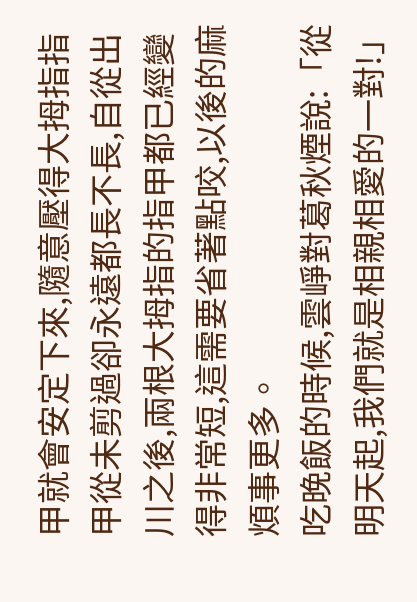甲就會安定下來,隨意壓得大拇指指甲從未剪過卻永遠都長不長,自從出川之後,兩根大拇指的指甲都已經變得非常短,這需要省著點咬,以後的麻煩事更多。
吃晚飯的時候,雲崢對葛秋煙說:「從明天起,我們就是相親相愛的一對!」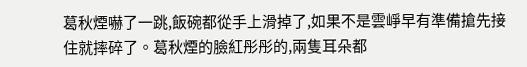葛秋煙嚇了一跳,飯碗都從手上滑掉了,如果不是雲崢早有準備搶先接住就摔碎了。葛秋煙的臉紅彤彤的,兩隻耳朵都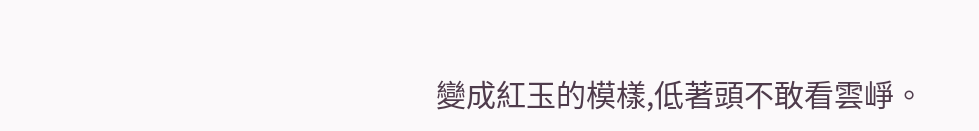變成紅玉的模樣,低著頭不敢看雲崢。